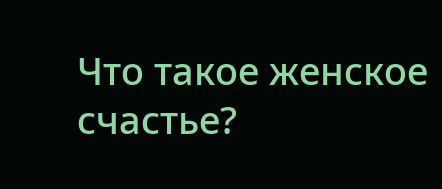Что такое женское счастье?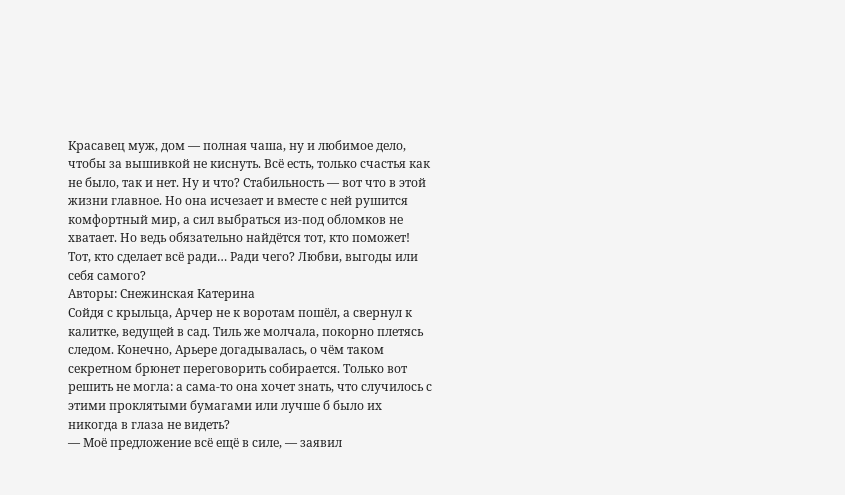Красавец муж, дом — полная чаша, ну и любимое дело, чтобы за вышивкой не киснуть. Всё есть, только счастья как не было, так и нет. Ну и что? Стабильность — вот что в этой жизни главное. Но она исчезает и вместе с ней рушится комфортный мир, а сил выбраться из-под обломков не хватает. Но ведь обязательно найдётся тот, кто поможет! Тот, кто сделает всё ради… Ради чего? Любви, выгоды или себя самого?
Авторы: Снежинская Катерина
Сойдя с крыльца, Арчер не к воротам пошёл, а свернул к калитке, ведущей в сад. Тиль же молчала, покорно плетясь следом. Конечно, Арьере догадывалась, о чём таком секретном брюнет переговорить собирается. Только вот решить не могла: а сама-то она хочет знать, что случилось с этими проклятыми бумагами или лучше б было их никогда в глаза не видеть?
— Моё предложение всё ещё в силе, — заявил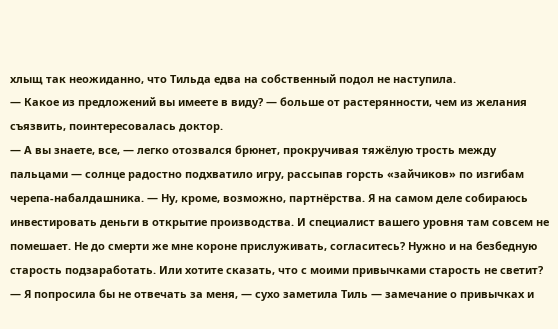хлыщ так неожиданно, что Тильда едва на собственный подол не наступила.
— Какое из предложений вы имеете в виду? — больше от растерянности, чем из желания съязвить, поинтересовалась доктор.
— А вы знаете, все, — легко отозвался брюнет, прокручивая тяжёлую трость между пальцами — солнце радостно подхватило игру, рассыпав горсть «зайчиков» по изгибам черепа-набалдашника. — Ну, кроме, возможно, партнёрства. Я на самом деле собираюсь инвестировать деньги в открытие производства. И специалист вашего уровня там совсем не помешает. Не до смерти же мне короне прислуживать, согласитесь? Нужно и на безбедную старость подзаработать. Или хотите сказать, что с моими привычками старость не светит?
— Я попросила бы не отвечать за меня, — сухо заметила Тиль — замечание о привычках и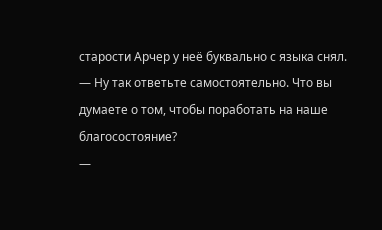старости Арчер у неё буквально с языка снял.
— Ну так ответьте самостоятельно. Что вы думаете о том, чтобы поработать на наше благосостояние?
—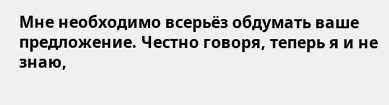Мне необходимо всерьёз обдумать ваше предложение. Честно говоря, теперь я и не знаю,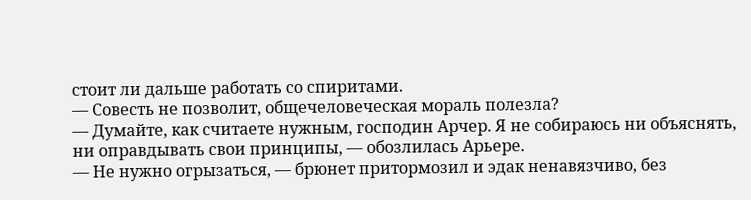стоит ли дальше работать со спиритами.
— Совесть не позволит, общечеловеческая мораль полезла?
— Думайте, как считаете нужным, господин Арчер. Я не собираюсь ни объяснять, ни оправдывать свои принципы, — обозлилась Арьере.
— Не нужно огрызаться, — брюнет притормозил и эдак ненавязчиво, без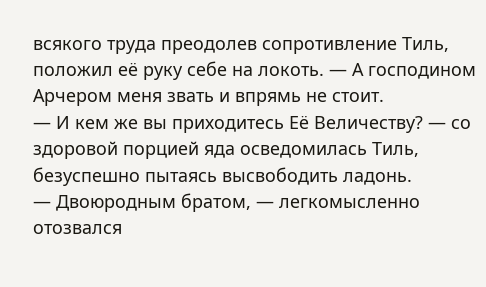всякого труда преодолев сопротивление Тиль, положил её руку себе на локоть. — А господином Арчером меня звать и впрямь не стоит.
— И кем же вы приходитесь Её Величеству? — со здоровой порцией яда осведомилась Тиль, безуспешно пытаясь высвободить ладонь.
— Двоюродным братом, — легкомысленно отозвался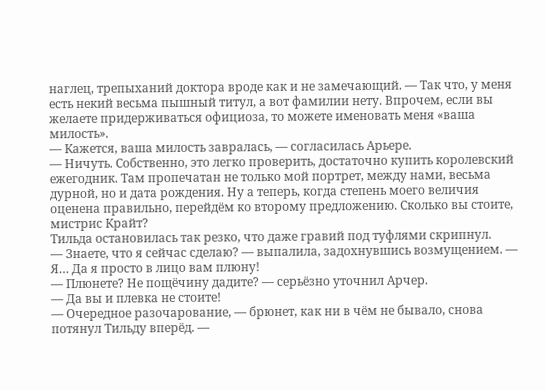наглец, трепыханий доктора вроде как и не замечающий. — Так что, у меня есть некий весьма пышный титул, а вот фамилии нету. Впрочем, если вы желаете придерживаться официоза, то можете именовать меня «ваша милость».
— Кажется, ваша милость завралась, — согласилась Арьере.
— Ничуть. Собственно, это легко проверить, достаточно купить королевский ежегодник. Там пропечатан не только мой портрет, между нами, весьма дурной, но и дата рождения. Ну а теперь, когда степень моего величия оценена правильно, перейдём ко второму предложению. Сколько вы стоите, мистрис Крайт?
Тильда остановилась так резко, что даже гравий под туфлями скрипнул.
— Знаете, что я сейчас сделаю? — выпалила, задохнувшись возмущением. — Я… Да я просто в лицо вам плюну!
— Плюнете? Не пощёчину дадите? — серьёзно уточнил Арчер.
— Да вы и плевка не стоите!
— Очередное разочарование, — брюнет, как ни в чём не бывало, снова потянул Тильду вперёд. —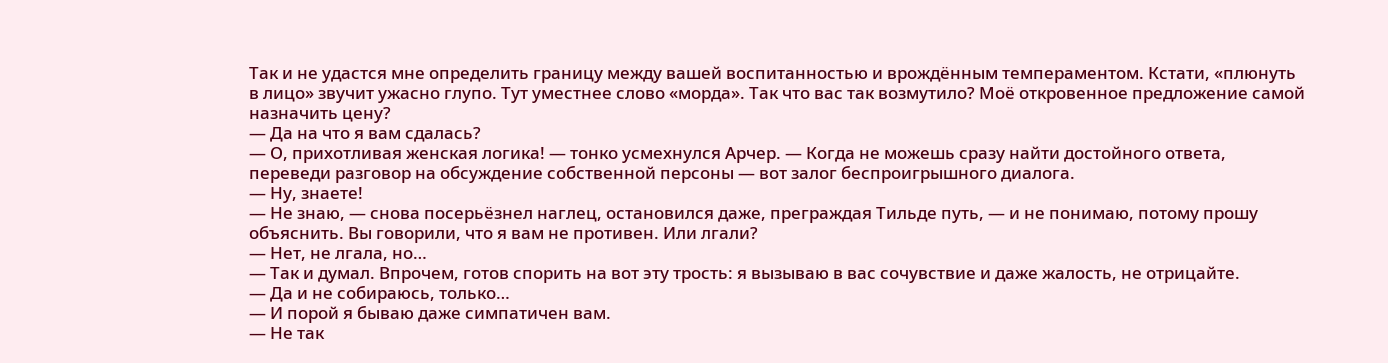Так и не удастся мне определить границу между вашей воспитанностью и врождённым темпераментом. Кстати, «плюнуть в лицо» звучит ужасно глупо. Тут уместнее слово «морда». Так что вас так возмутило? Моё откровенное предложение самой назначить цену?
— Да на что я вам сдалась?
— О, прихотливая женская логика! — тонко усмехнулся Арчер. — Когда не можешь сразу найти достойного ответа, переведи разговор на обсуждение собственной персоны — вот залог беспроигрышного диалога.
— Ну, знаете!
— Не знаю, — снова посерьёзнел наглец, остановился даже, преграждая Тильде путь, — и не понимаю, потому прошу объяснить. Вы говорили, что я вам не противен. Или лгали?
— Нет, не лгала, но…
— Так и думал. Впрочем, готов спорить на вот эту трость: я вызываю в вас сочувствие и даже жалость, не отрицайте.
— Да и не собираюсь, только…
— И порой я бываю даже симпатичен вам.
— Не так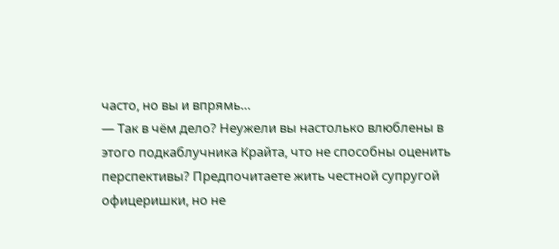часто, но вы и впрямь…
— Так в чём дело? Неужели вы настолько влюблены в этого подкаблучника Крайта, что не способны оценить перспективы? Предпочитаете жить честной супругой офицеришки, но не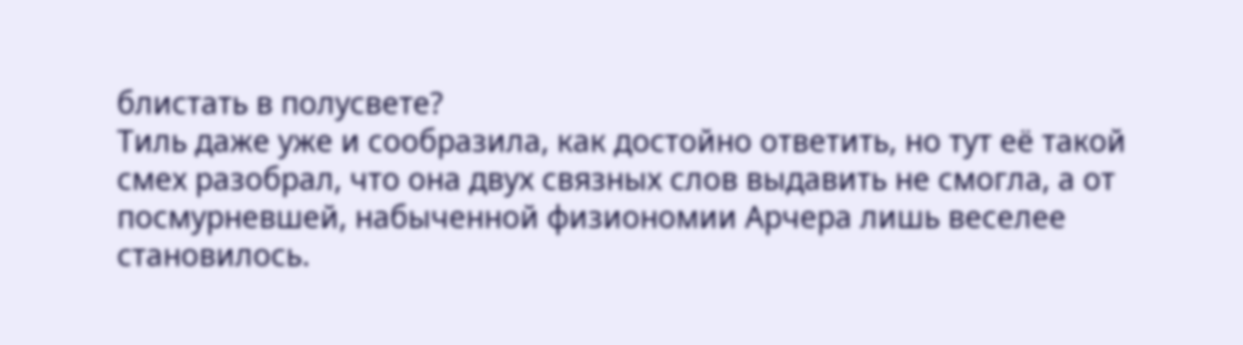блистать в полусвете?
Тиль даже уже и сообразила, как достойно ответить, но тут её такой смех разобрал, что она двух связных слов выдавить не смогла, а от посмурневшей, набыченной физиономии Арчера лишь веселее становилось.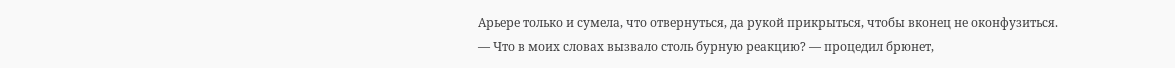Арьере только и сумела, что отвернуться, да рукой прикрыться, чтобы вконец не оконфузиться.
— Что в моих словах вызвало столь бурную реакцию? — процедил брюнет,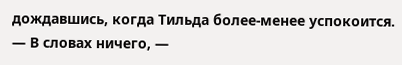дождавшись, когда Тильда более-менее успокоится.
— В словах ничего, —